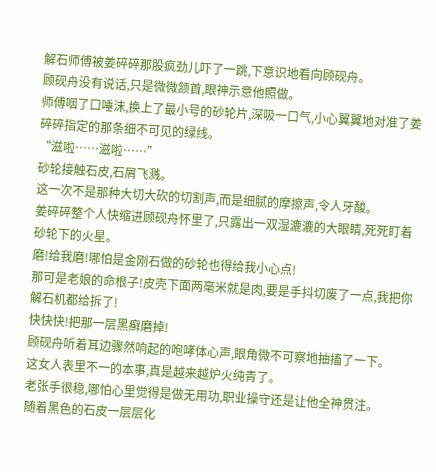解石师傅被姜碎碎那股疯劲儿吓了一跳,下意识地看向顾砚舟。
顾砚舟没有说话,只是微微颔首,眼神示意他照做。
师傅咽了口唾沫,换上了最小号的砂轮片,深吸一口气,小心翼翼地对准了姜碎碎指定的那条细不可见的绿线。
“滋啦……滋啦……”
砂轮接触石皮,石屑飞溅。
这一次不是那种大切大砍的切割声,而是细腻的摩擦声,令人牙酸。
姜碎碎整个人快缩进顾砚舟怀里了,只露出一双湿漉漉的大眼睛,死死盯着砂轮下的火星。
磨!给我磨!哪怕是金刚石做的砂轮也得给我小心点!
那可是老娘的命根子!皮壳下面两毫米就是肉,要是手抖切废了一点,我把你解石机都给拆了!
快快快!把那一层黑癣磨掉!
顾砚舟听着耳边骤然响起的咆哮体心声,眼角微不可察地抽搐了一下。
这女人表里不一的本事,真是越来越炉火纯青了。
老张手很稳,哪怕心里觉得是做无用功,职业操守还是让他全神贯注。
随着黑色的石皮一层层化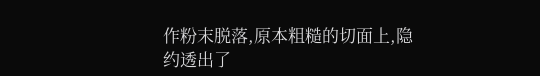作粉末脱落,原本粗糙的切面上,隐约透出了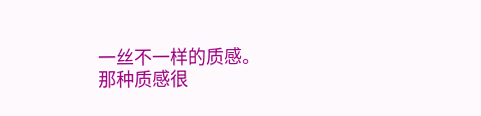一丝不一样的质感。
那种质感很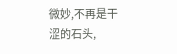微妙,不再是干涩的石头,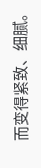而变得紧致、细腻。